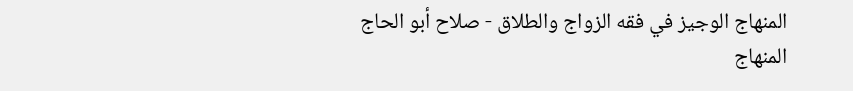المنهاج الوجيز في فقه الزواج والطلاق - صلاح أبو الحاج
المنهاج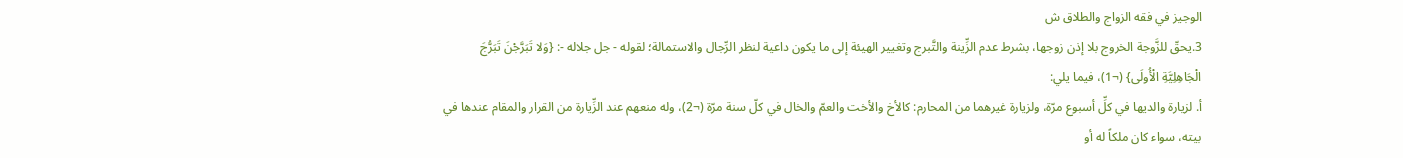الوجيز في فقه الزواج والطلاق ش
3.يحقّ للزَّوجة الخروج بلا إذن زوجها، بشرط عدم الزِّينة والتَّبرج وتغيير الهيئة إلى ما يكون داعية لنظر الرِّجال والاستمالة؛ لقوله - جل جلاله -: {وَلا تَبَرَّجْنَ تَبَرُّجَ الْجَاهِلِيَّةِ الْأُولَى} (¬1)، فيما يلي:
أ. لزيارة والديها في كلِّ أسبوع مرّة، ولزيارة غيرهما من المحارم: كالأخ والأخت والعمّ والخال في كلّ سنة مرّة (¬2)، وله منعهم عند الزِّيارة من القرار والمقام عندها في بيته، سواء كان ملكاً له أو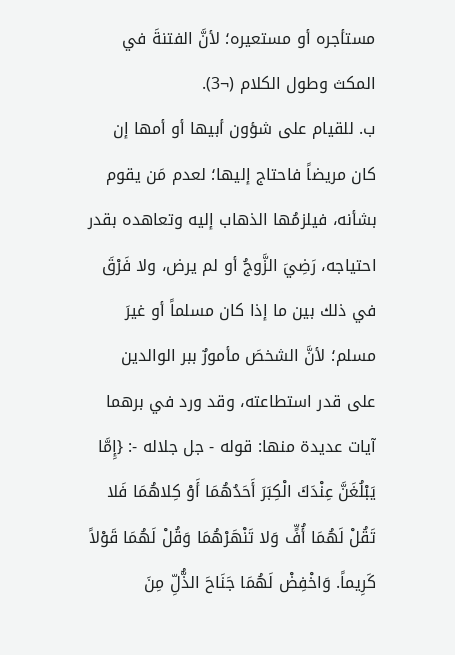مستأجره أو مستعيره؛ لأنَّ الفتنةَ في المكث وطول الكلام (¬3).
ب. للقيام على شؤون أبيها أو أمها إن كان مريضاً فاحتاج إليها؛ لعدم مَن يقوم بشأنه، فيلزمُها الذهاب إليه وتعاهده بقدر احتياجه، رَضِيَ الزَّوجُ أو لم يرض، ولا فَرْقَ في ذلك بين ما إذا كان مسلماً أو غيرَ مسلم؛ لأنَّ الشخصَ مأمورٌ ببر الوالدين على قدر استطاعته، وقد ورد في برهما آيات عديدة منها: قوله - جل جلاله -: {إِمَّا يَبْلُغَنَّ عِنْدَكَ الْكِبَرَ أَحَدُهُمَا أَوْ كِلاهُمَا فَلا تَقُلْ لَهُمَا أُفٍّ وَلا تَنْهَرْهُمَا وَقُلْ لَهُمَا قَوْلاً كَرِيماً. وَاخْفِضْ لَهُمَا جَنَاحَ الذُّلِّ مِنَ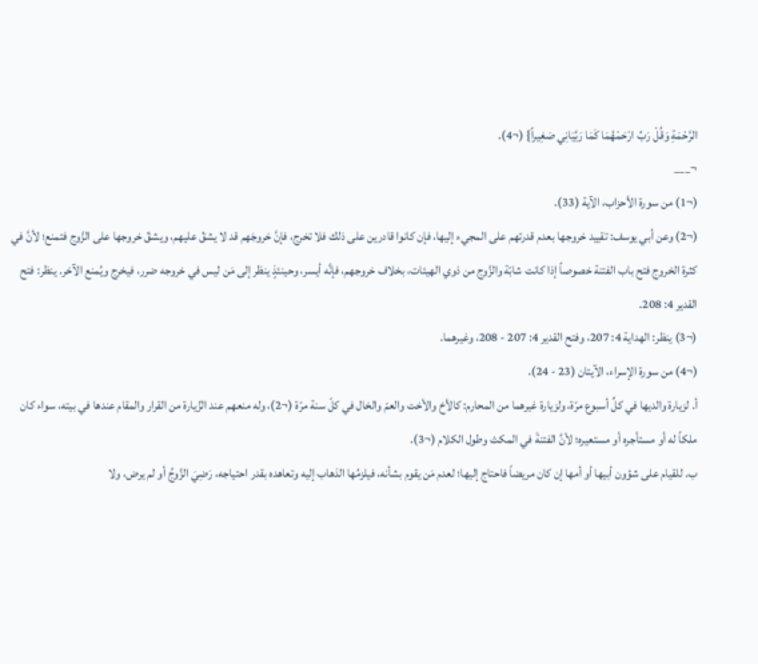الرَّحْمَةِ وَقُلْ رَبِّ ارْحَمْهُمَا كَمَا رَبَّيَانِي صَغِيراً} (¬4).
¬___
(¬1) من سورة الأحزاب، الآية (33).
(¬2) وعن أبي يوسف: تقييد خروجها بعدم قدرتهم على المجيء إليها، فإن كانوا قادرين على ذلك فلا تخرج، فإنَّ خروجَهم قد لا يشقّ عليهم، ويشقّ خروجها على الزَّوج فتمنع؛ لأنَّ في كثرة الخروج فتح باب الفتنة خصوصاً إذا كانت شابّة والزَّوج من ذوي الهيئات، بخلاف خروجهم، فإنَّه أيسر، وحينئذٍ ينظر إلى مَن ليس في خروجه ضرر، فيخرج ويُمنع الآخر. ينظر: فتح القدير 4: 208.
(¬3) ينظر: الهداية 4: 207، وفتح القدير 4: 207 - 208، وغيرهما.
(¬4) من سورة الإسراء، الآيتان (23 - 24).
أ. لزيارة والديها في كلِّ أسبوع مرّة، ولزيارة غيرهما من المحارم: كالأخ والأخت والعمّ والخال في كلّ سنة مرّة (¬2)، وله منعهم عند الزِّيارة من القرار والمقام عندها في بيته، سواء كان ملكاً له أو مستأجره أو مستعيره؛ لأنَّ الفتنةَ في المكث وطول الكلام (¬3).
ب. للقيام على شؤون أبيها أو أمها إن كان مريضاً فاحتاج إليها؛ لعدم مَن يقوم بشأنه، فيلزمُها الذهاب إليه وتعاهده بقدر احتياجه، رَضِيَ الزَّوجُ أو لم يرض، ولا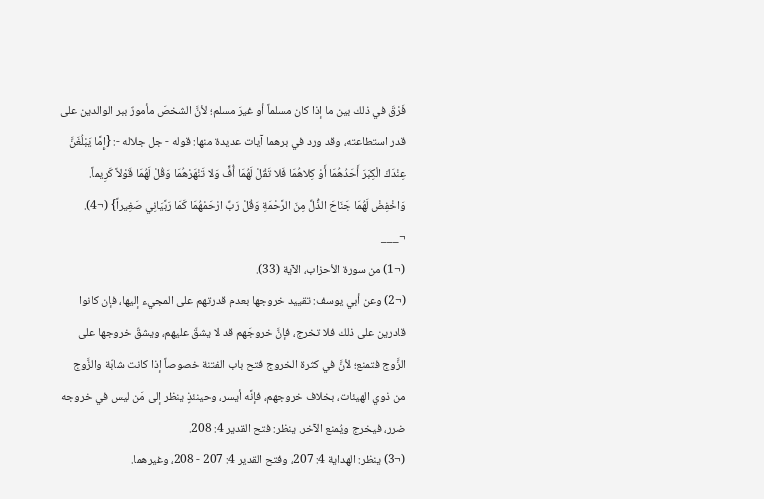فَرْقَ في ذلك بين ما إذا كان مسلماً أو غيرَ مسلم؛ لأنَّ الشخصَ مأمورٌ ببر الوالدين على قدر استطاعته، وقد ورد في برهما آيات عديدة منها: قوله - جل جلاله -: {إِمَّا يَبْلُغَنَّ عِنْدَكَ الْكِبَرَ أَحَدُهُمَا أَوْ كِلاهُمَا فَلا تَقُلْ لَهُمَا أُفٍّ وَلا تَنْهَرْهُمَا وَقُلْ لَهُمَا قَوْلاً كَرِيماً. وَاخْفِضْ لَهُمَا جَنَاحَ الذُّلِّ مِنَ الرَّحْمَةِ وَقُلْ رَبِّ ارْحَمْهُمَا كَمَا رَبَّيَانِي صَغِيراً} (¬4).
¬___
(¬1) من سورة الأحزاب، الآية (33).
(¬2) وعن أبي يوسف: تقييد خروجها بعدم قدرتهم على المجيء إليها، فإن كانوا قادرين على ذلك فلا تخرج، فإنَّ خروجَهم قد لا يشقّ عليهم، ويشقّ خروجها على الزَّوج فتمنع؛ لأنَّ في كثرة الخروج فتح باب الفتنة خصوصاً إذا كانت شابّة والزَّوج من ذوي الهيئات، بخلاف خروجهم، فإنَّه أيسر، وحينئذٍ ينظر إلى مَن ليس في خروجه ضرر، فيخرج ويُمنع الآخر. ينظر: فتح القدير 4: 208.
(¬3) ينظر: الهداية 4: 207، وفتح القدير 4: 207 - 208، وغيرهما.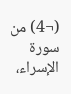(¬4) من سورة الإسراء،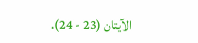الآيتان (23 - 24).